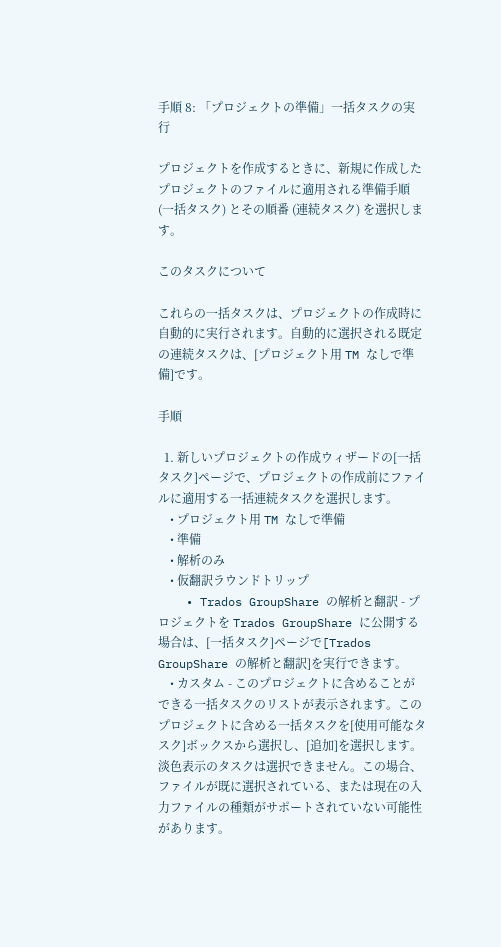手順 8: 「プロジェクトの準備」一括タスクの実行

プロジェクトを作成するときに、新規に作成したプロジェクトのファイルに適用される準備手順 (一括タスク) とその順番 (連続タスク) を選択します。

このタスクについて

これらの一括タスクは、プロジェクトの作成時に自動的に実行されます。自動的に選択される既定の連続タスクは、[プロジェクト用 TM なしで準備]です。

手順

  1. 新しいプロジェクトの作成ウィザードの[一括タスク]ページで、プロジェクトの作成前にファイルに適用する一括連続タスクを選択します。
    • プロジェクト用 TM なしで準備
    • 準備
    • 解析のみ
    • 仮翻訳ラウンドトリップ
    • Trados GroupShare の解析と翻訳 - プロジェクトを Trados GroupShare に公開する場合は、[一括タスク]ページで[Trados GroupShare の解析と翻訳]を実行できます。
    • カスタム - このプロジェクトに含めることができる一括タスクのリストが表示されます。このプロジェクトに含める一括タスクを[使用可能なタスク]ボックスから選択し、[追加]を選択します。淡色表示のタスクは選択できません。この場合、ファイルが既に選択されている、または現在の入力ファイルの種類がサポートされていない可能性があります。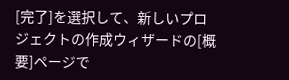[完了]を選択して、新しいプロジェクトの作成ウィザードの[概要]ページで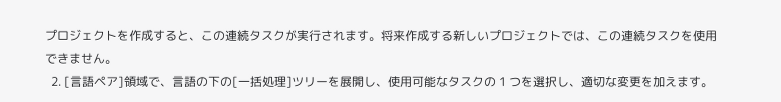プロジェクトを作成すると、この連続タスクが実行されます。将来作成する新しいプロジェクトでは、この連続タスクを使用できません。
  2. [言語ペア]領域で、言語の下の[一括処理]ツリーを展開し、使用可能なタスクの 1 つを選択し、適切な変更を加えます。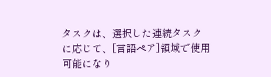タスクは、選択した連続タスクに応じて、[言語ペア]領域で使用可能になり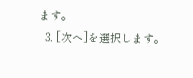ます。
  3. [次へ]を選択します。